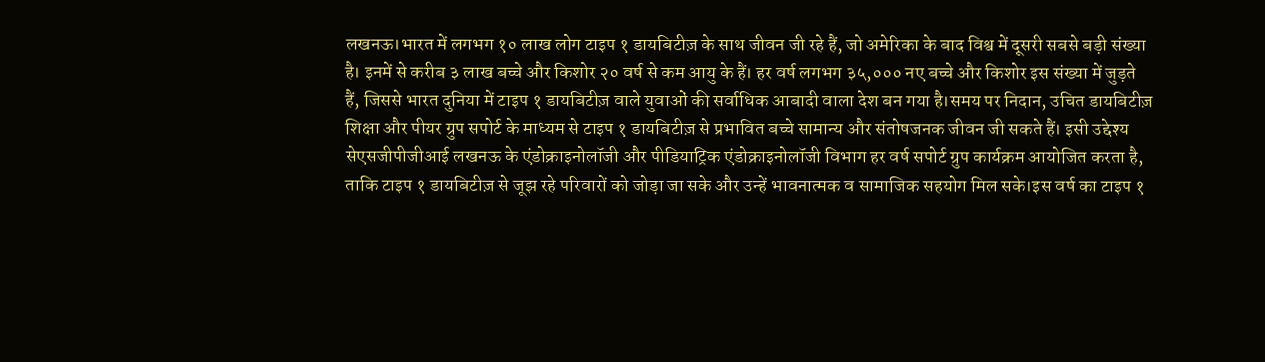लखनऊ।भारत में लगभग १० लाख लोग टाइप १ डायबिटीज़ के साथ जीवन जी रहे हैं, जो अमेरिका के बाद विश्व में दूसरी सबसे बड़ी संख्या है। इनमें से करीब ३ लाख बच्चे और किशोर २० वर्ष से कम आयु के हैं। हर वर्ष लगभग ३५,००० नए बच्चे और किशोर इस संख्या में जुड़ते हैं, जिससे भारत दुनिया में टाइप १ डायबिटीज़ वाले युवाओं की सर्वाधिक आबादी वाला देश बन गया है।समय पर निदान, उचित डायबिटीज़ शिक्षा और पीयर ग्रुप सपोर्ट के माध्यम से टाइप १ डायबिटीज़ से प्रभावित बच्चे सामान्य और संतोषजनक जीवन जी सकते हैं। इसी उद्देश्य सेएसजीपीजीआई लखनऊ के एंडोक्राइनोलॉजी और पीडियाट्रिक एंडोक्राइनोलॉजी विभाग हर वर्ष सपोर्ट ग्रुप कार्यक्रम आयोजित करता है, ताकि टाइप १ डायबिटीज़ से जूझ रहे परिवारों को जोड़ा जा सके और उन्हें भावनात्मक व सामाजिक सहयोग मिल सके।इस वर्ष का टाइप १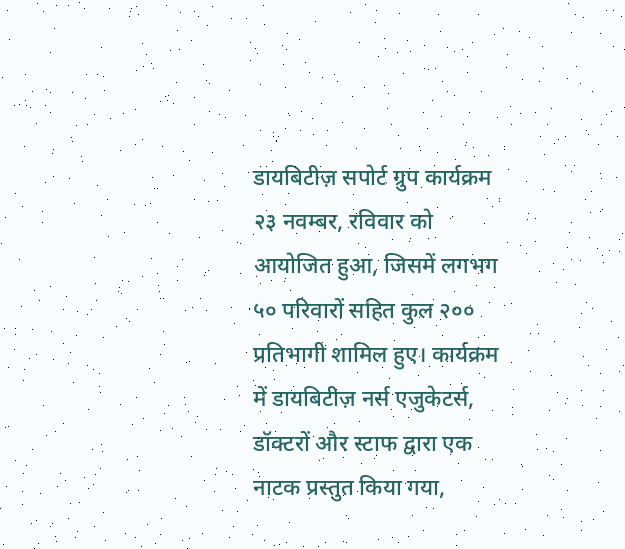डायबिटीज़ सपोर्ट ग्रुप कार्यक्रम २३ नवम्बर, रविवार को आयोजित हुआ, जिसमें लगभग ५० परिवारों सहित कुल २०० प्रतिभागी शामिल हुए। कार्यक्रम में डायबिटीज़ नर्स एजुकेटर्स, डॉक्टरों और स्टाफ द्वारा एक नाटक प्रस्तुत किया गया,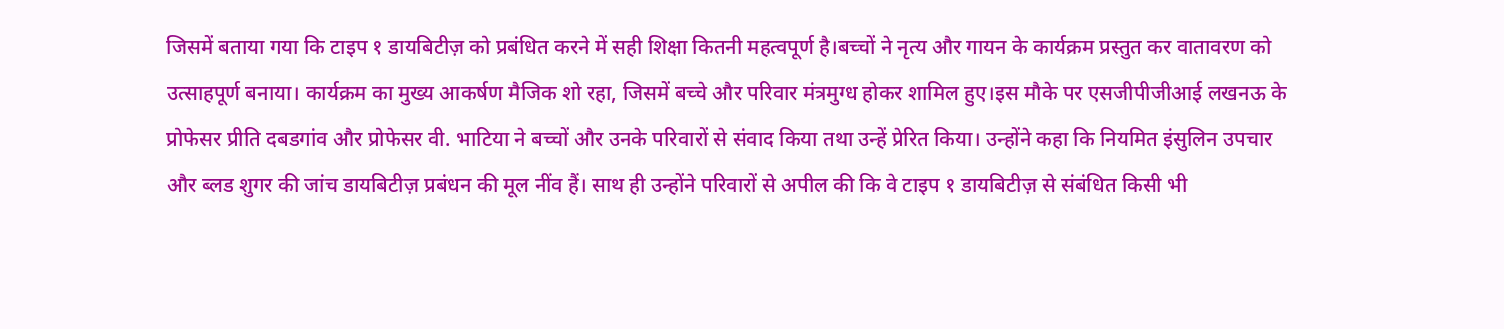जिसमें बताया गया कि टाइप १ डायबिटीज़ को प्रबंधित करने में सही शिक्षा कितनी महत्वपूर्ण है।बच्चों ने नृत्य और गायन के कार्यक्रम प्रस्तुत कर वातावरण को उत्साहपूर्ण बनाया। कार्यक्रम का मुख्य आकर्षण मैजिक शो रहा, जिसमें बच्चे और परिवार मंत्रमुग्ध होकर शामिल हुए।इस मौके पर एसजीपीजीआई लखनऊ के प्रोफेसर प्रीति दबडगांव और प्रोफेसर वी. भाटिया ने बच्चों और उनके परिवारों से संवाद किया तथा उन्हें प्रेरित किया। उन्होंने कहा कि नियमित इंसुलिन उपचार और ब्लड शुगर की जांच डायबिटीज़ प्रबंधन की मूल नींव हैं। साथ ही उन्होंने परिवारों से अपील की कि वे टाइप १ डायबिटीज़ से संबंधित किसी भी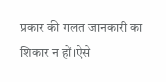प्रकार की गलत जानकारी का शिकार न हों।ऐसे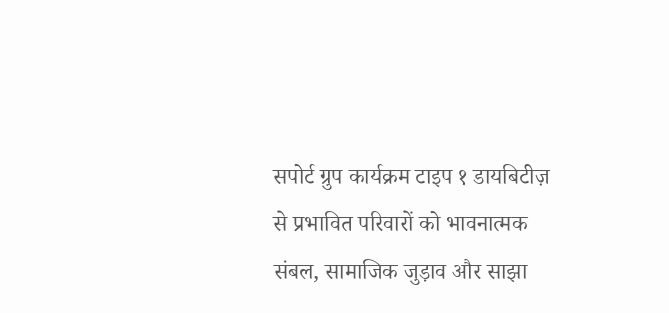सपोर्ट ग्रुप कार्यक्रम टाइप १ डायबिटीज़ से प्रभावित परिवारों को भावनात्मक संबल, सामाजिक जुड़ाव और साझा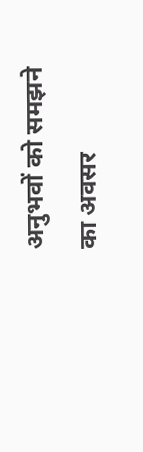अनुभवों को समझने का अवसर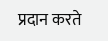प्रदान करते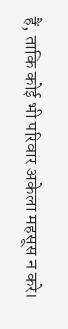हैं, ताकि कोई भी परिवार अकेला महसूस न करे।